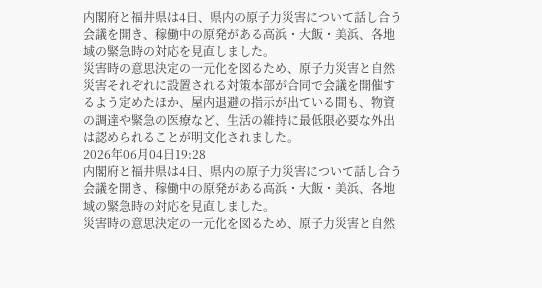内閣府と福井県は4日、県内の原子力災害について話し合う会議を開き、稼働中の原発がある高浜・大飯・美浜、各地域の緊急時の対応を見直しました。
災害時の意思決定の一元化を図るため、原子力災害と自然災害それぞれに設置される対策本部が合同で会議を開催するよう定めたほか、屋内退避の指示が出ている間も、物資の調達や緊急の医療など、生活の維持に最低限必要な外出は認められることが明文化されました。
2026年06月04日19:28
内閣府と福井県は4日、県内の原子力災害について話し合う会議を開き、稼働中の原発がある高浜・大飯・美浜、各地域の緊急時の対応を見直しました。
災害時の意思決定の一元化を図るため、原子力災害と自然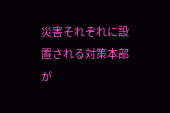災害それぞれに設置される対策本部が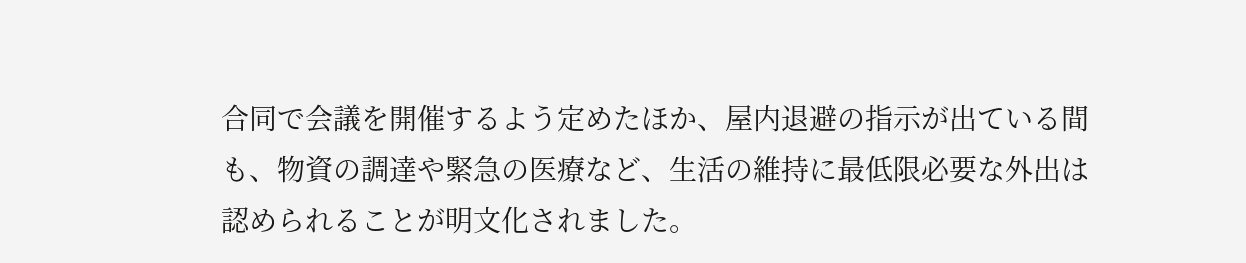合同で会議を開催するよう定めたほか、屋内退避の指示が出ている間も、物資の調達や緊急の医療など、生活の維持に最低限必要な外出は認められることが明文化されました。